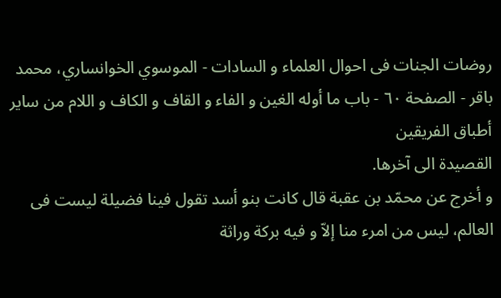روضات الجنات فی احوال العلماء و السادات - الموسوي الخوانساري، محمد باقر - الصفحة ٦٠ - باب ما أوله الغين و الفاء و القاف و الكاف و اللام من ساير أطباق الفريقين
القصيدة الى آخرها.
و أخرج عن محمّد بن عقبة قال كانت بنو أسد تقول فينا فضيلة ليست فى العالم، ليس من امرء منا إلاّ و فيه بركة وراثة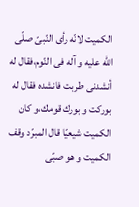الكميت لانّه رأى النّبىّ صلّى اللّه عليه و آله فى النّوم،فقال له أنشدنى طربت فانشده فقال له بوركت و بورك قومك،و كان الكميت شيعيّا قال المبرّد وقف الكميت و هو صبّى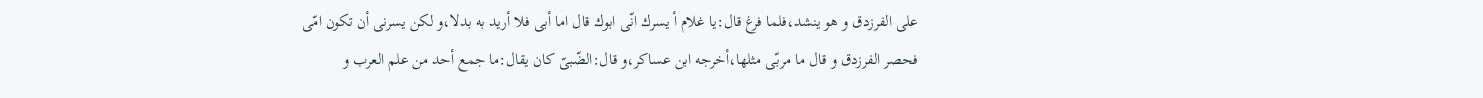على الفرزدق و هو ينشد،فلما فرغ قال:يا غلام أ يسرك انّى ابوك قال اما أبى فلا أريد به بدلا،و لكن يسرنى أن تكون امّى فحصر الفرزدق و قال ما مربّى مثلها،أخرجه ابن عساكر،و قال:الضّبىّ كان يقال:ما جمع أحد من علم العرب و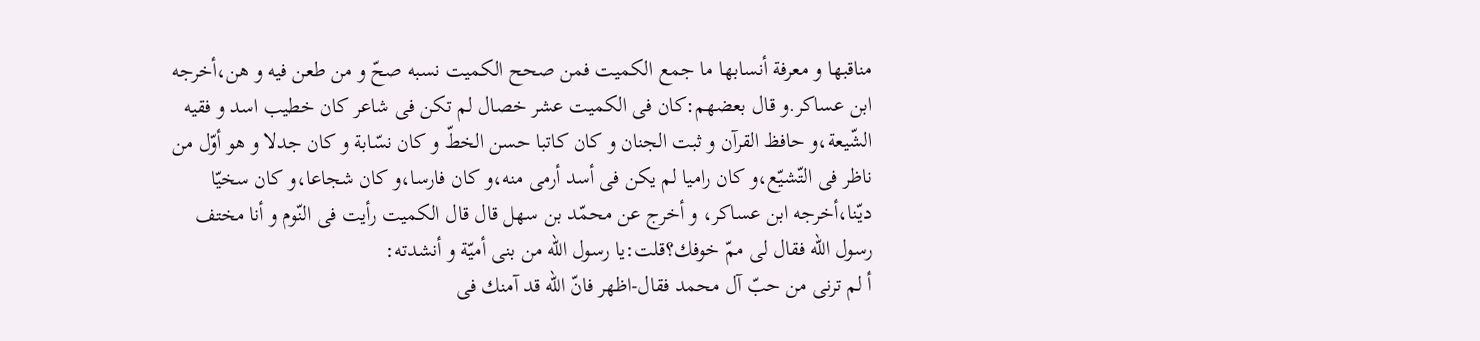مناقبها و معرفة أنسابها ما جمع الكميت فمن صحح الكميت نسبه صحّ و من طعن فيه و هن،أخرجه ابن عساكر.و قال بعضهم:كان فى الكميت عشر خصال لم تكن فى شاعر كان خطيب اسد و فقيه الشّيعة،و حافظ القرآن و ثبت الجنان و كان كاتبا حسن الخطّ و كان نسّابة و كان جدلا و هو أوّل من ناظر فى التّشيّع،و كان راميا لم يكن فى أسد أرمى منه،و كان فارسا،و كان شجاعا،و كان سخيّا ديّنا،أخرجه ابن عساكر، و أخرج عن محمّد بن سهل قال قال الكميت رأيت فى النّوم و أنا مختف رسول اللّه فقال لى ممّ خوفك؟قلت:يا رسول اللّه من بنى أميّة و أنشدته:
أ لم ترنى من حبّ آل محمد فقال-اظهر فانّ اللّه قد آمنك فى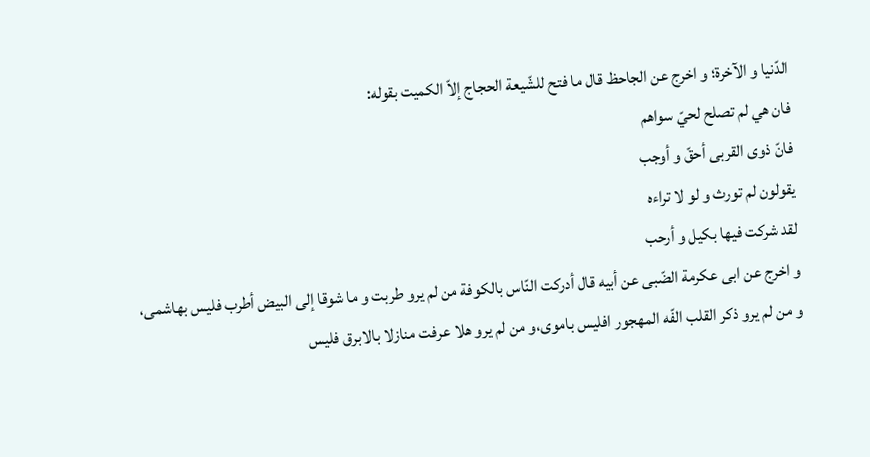الدّنيا و الآخرة؛ و اخرج عن الجاحظ قال ما فتح للشّيعة الحجاج إلاّ الكميت بقوله:
فان هي لم تصلح لحيّ سواهم
فانّ ذوى القربى أحقّ و أوجب
يقولون لم تورث و لو لا تراءه
لقد شركت فيها بكيل و أرحب
و اخرج عن ابى عكرمة الضّبى عن أبيه قال أدركت النّاس بالكوفة من لم يرو طربت و ما شوقا إلى البيض أطرب فليس بهاشمى،
و من لم يرو ذكر القلب الفّه المهجور افليس باموى،و من لم يرو هلا عرفت منازلا بالابرق فليس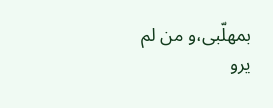بمهلّبى،و من لم يرو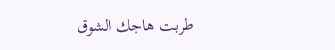طربت هاجك الشوق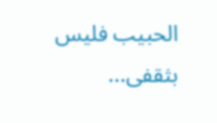الحبيب فليس بثقفى...